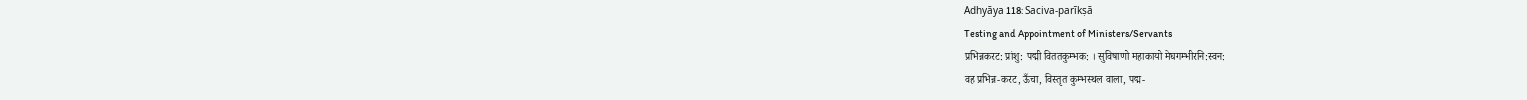Adhyāya 118: Saciva-parīkṣā
Testing and Appointment of Ministers/Servants
प्रभिन्नकरट: प्रांशु: पद्मी विततकुम्भक: । सुविषाणो महाकायो मेघगम्भीरनि:स्वन:
वह प्रभिन्न-करट, ऊँचा, विस्तृत कुम्भस्थल वाला, पद्म-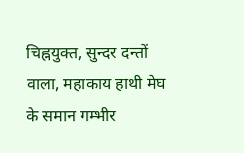चिह्नयुक्त, सुन्दर दन्तों वाला, महाकाय हाथी मेघ के समान गम्भीर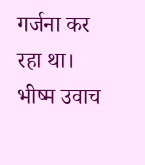गर्जना कर रहा था।
भीष्म उवाच